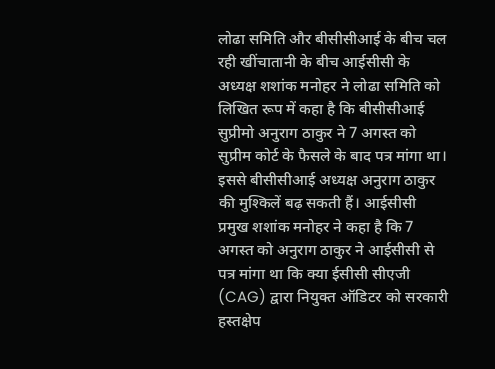लोढा समिति और बीसीसीआई के बीच चल रही खींचातानी के बीच आईसीसी के अध्यक्ष शशांक मनोहर ने लोढा समिति को लिखित रूप में कहा है कि बीसीसीआई सुप्रीमो अनुराग ठाकुर ने 7 अगस्त को सुप्रीम कोर्ट के फैसले के बाद पत्र मांगा था।
इससे बीसीसीआई अध्यक्ष अनुराग ठाकुर की मुश्किलें बढ़ सकती हैं। आईसीसी प्रमुख शशांक मनोहर ने कहा है कि 7 अगस्त को अनुराग ठाकुर ने आईसीसी से पत्र मांगा था कि क्या ईसीसी सीएजी (CAG) द्वारा नियुक्त ऑडिटर को सरकारी हस्तक्षेप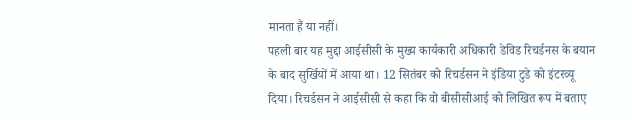मानता हैं या नहीं।
पहली बार यह मुद्दा आईसीसी के मुख्य कार्यकारी अधिकारी डेविड रिचर्डनस के बयान के बाद सुर्खियों में आया था। 12 सितंबर को रिचर्डसन ने इंडिया टुडे को इंटरव्यू दिया। रिचर्डसन ने आईसीसी से कहा कि वो बीसीसीआई को लिखित रूप में बताए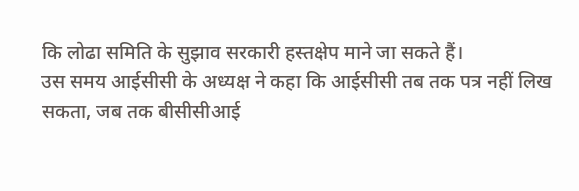कि लोढा समिति के सुझाव सरकारी हस्तक्षेप माने जा सकते हैं।
उस समय आईसीसी के अध्यक्ष ने कहा कि आईसीसी तब तक पत्र नहीं लिख सकता, जब तक बीसीसीआई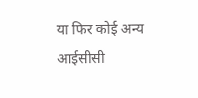या फिर कोई अन्य आईसीसी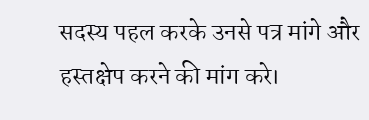सदस्य पहल करके उनसे पत्र मांगे और हस्तक्षेप करने की मांग करे।